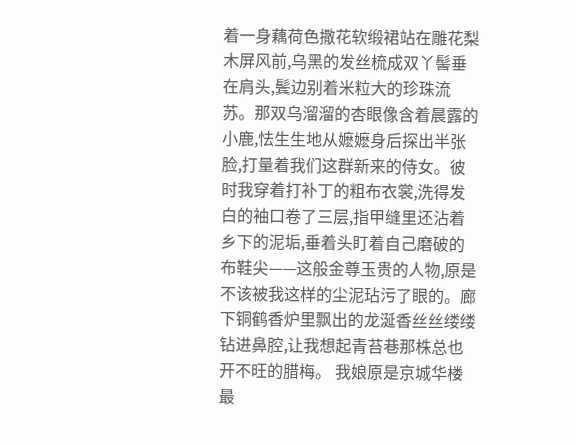着一身藕荷色撒花软缎裙站在雕花梨木屏风前,乌黑的发丝梳成双丫髻垂在肩头,鬓边别着米粒大的珍珠流苏。那双乌溜溜的杏眼像含着晨露的小鹿,怯生生地从嬷嬷身后探出半张脸,打量着我们这群新来的侍女。彼时我穿着打补丁的粗布衣裳,洗得发白的袖口卷了三层,指甲缝里还沾着乡下的泥垢,垂着头盯着自己磨破的布鞋尖——这般金尊玉贵的人物,原是不该被我这样的尘泥玷污了眼的。廊下铜鹤香炉里飘出的龙涎香丝丝缕缕钻进鼻腔,让我想起青苔巷那株总也开不旺的腊梅。 我娘原是京城华楼最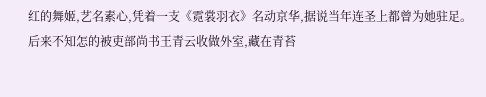红的舞姬,艺名素心,凭着一支《霓裳羽衣》名动京华,据说当年连圣上都曾为她驻足。后来不知怎的被吏部尚书王青云收做外室,藏在青苔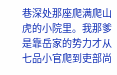巷深处那座爬满爬山虎的小院里。我那爹是靠岳家的势力才从七品小官爬到吏部尚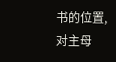书的位置,对主母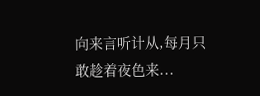向来言听计从,每月只敢趁着夜色来...